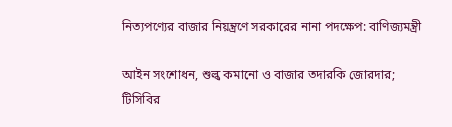নিত্যপণ্যের বাজার নিয়ন্ত্রণে সরকারের নানা পদক্ষেপ: বাণিজ্যমন্ত্রী

আইন সংশোধন, শুল্ক কমানো ও বাজার তদারকি জোরদার; টিসিবির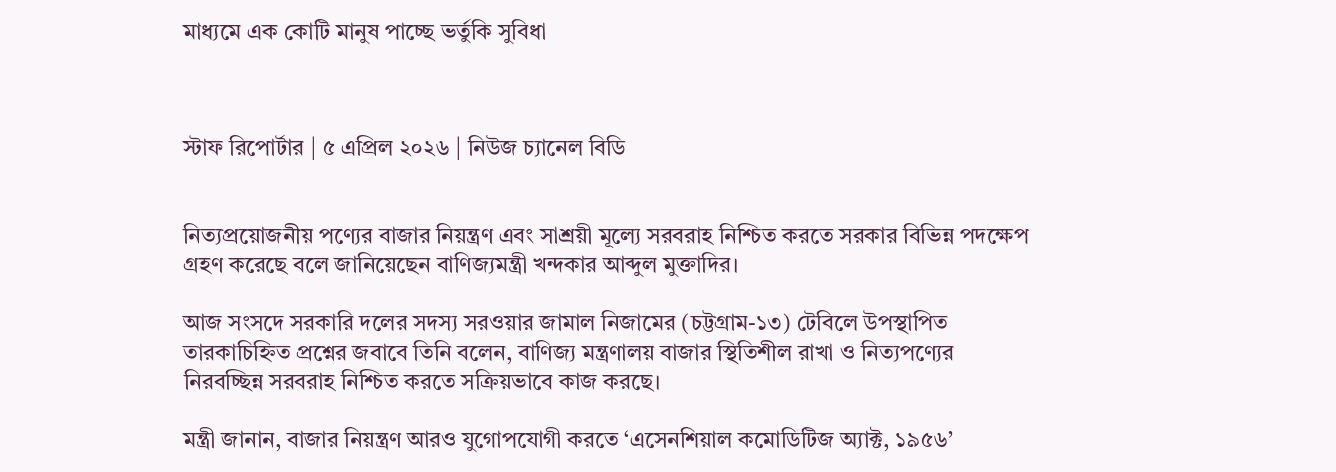মাধ্যমে এক কোটি মানুষ পাচ্ছে ভর্তুকি সুবিধা



স্টাফ রিপোর্টার | ৫ এপ্রিল ২০২৬ | নিউজ চ্যানেল বিডি


নিত্যপ্রয়োজনীয় পণ্যের বাজার নিয়ন্ত্রণ এবং সাশ্রয়ী মূল্যে সরবরাহ নিশ্চিত করতে সরকার বিভিন্ন পদক্ষেপ গ্রহণ করেছে বলে জানিয়েছেন বাণিজ্যমন্ত্রী খন্দকার আব্দুল মুক্তাদির।

আজ সংসদে সরকারি দলের সদস্য সরওয়ার জামাল নিজামের (চট্টগ্রাম-১৩) টেবিলে উপস্থাপিত তারকাচিহ্নিত প্রশ্নের জবাবে তিনি বলেন, বাণিজ্য মন্ত্রণালয় বাজার স্থিতিশীল রাখা ও নিত্যপণ্যের নিরবচ্ছিন্ন সরবরাহ নিশ্চিত করতে সক্রিয়ভাবে কাজ করছে।

মন্ত্রী জানান, বাজার নিয়ন্ত্রণ আরও যুগোপযোগী করতে ‘এসেনশিয়াল কমোডিটিজ অ্যাক্ট, ১৯৫৬’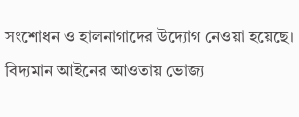সংশোধন ও হালনাগাদের উদ্যোগ নেওয়া হয়েছে। বিদ্যমান আইনের আওতায় ভোজ্য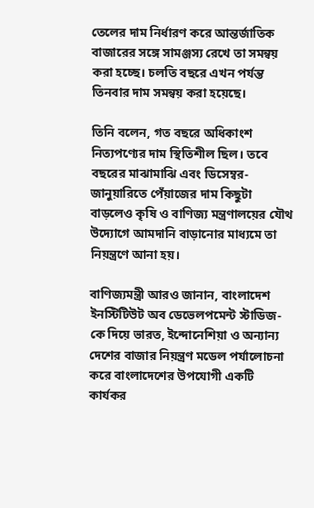তেলের দাম নির্ধারণ করে আন্তর্জাতিক বাজারের সঙ্গে সামঞ্জস্য রেখে তা সমন্বয় করা হচ্ছে। চলতি বছরে এখন পর্যন্ত তিনবার দাম সমন্বয় করা হয়েছে।

তিনি বলেন, গত বছরে অধিকাংশ নিত্যপণ্যের দাম স্থিতিশীল ছিল। তবে বছরের মাঝামাঝি এবং ডিসেম্বর-জানুয়ারিতে পেঁয়াজের দাম কিছুটা বাড়লেও কৃষি ও বাণিজ্য মন্ত্রণালয়ের যৌথ উদ্যোগে আমদানি বাড়ানোর মাধ্যমে তা নিয়ন্ত্রণে আনা হয়।

বাণিজ্যমন্ত্রী আরও জানান, বাংলাদেশ ইনস্টিটিউট অব ডেভেলপমেন্ট স্টাডিজ-কে দিয়ে ভারত, ইন্দোনেশিয়া ও অন্যান্য দেশের বাজার নিয়ন্ত্রণ মডেল পর্যালোচনা করে বাংলাদেশের উপযোগী একটি কার্যকর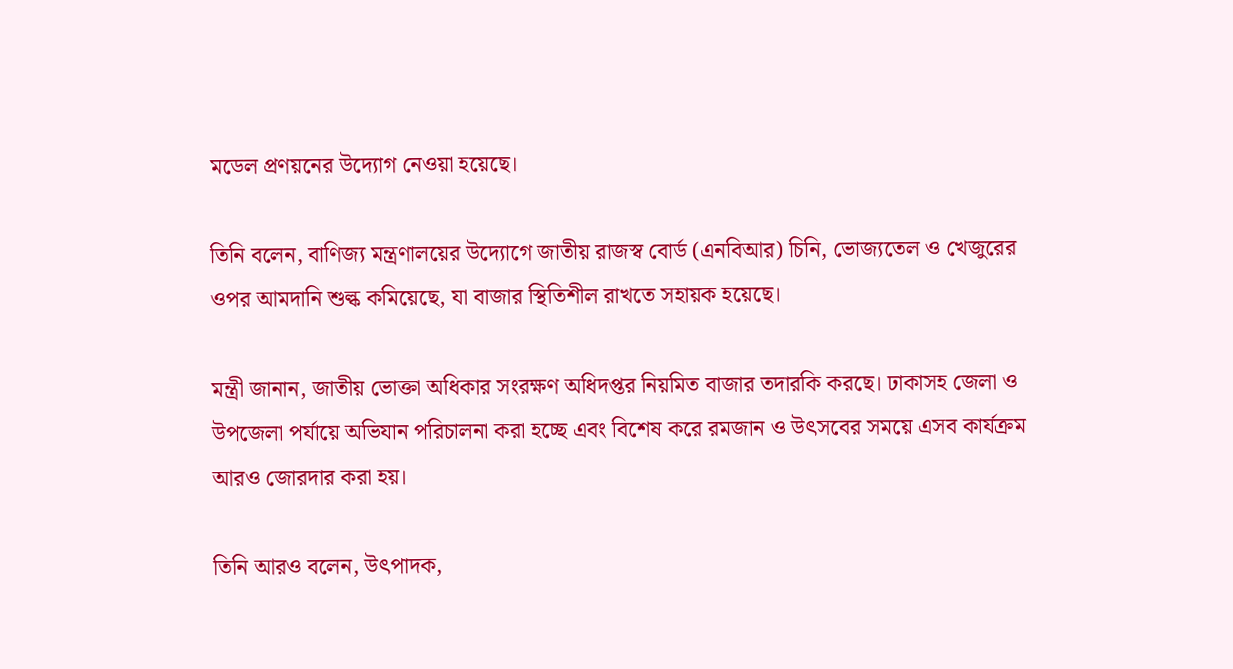মডেল প্রণয়নের উদ্যোগ নেওয়া হয়েছে।

তিনি বলেন, বাণিজ্য মন্ত্রণালয়ের উদ্যোগে জাতীয় রাজস্ব বোর্ড (এনবিআর) চিনি, ভোজ্যতেল ও খেজুরের ওপর আমদানি শুল্ক কমিয়েছে, যা বাজার স্থিতিশীল রাখতে সহায়ক হয়েছে।

মন্ত্রী জানান, জাতীয় ভোক্তা অধিকার সংরক্ষণ অধিদপ্তর নিয়মিত বাজার তদারকি করছে। ঢাকাসহ জেলা ও উপজেলা পর্যায়ে অভিযান পরিচালনা করা হচ্ছে এবং বিশেষ করে রমজান ও উৎসবের সময়ে এসব কার্যক্রম আরও জোরদার করা হয়।

তিনি আরও বলেন, উৎপাদক,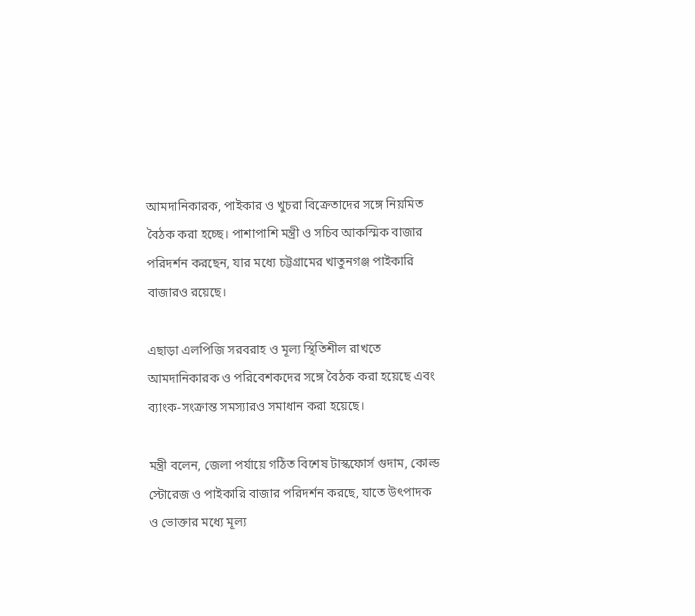আমদানিকারক, পাইকার ও খুচরা বিক্রেতাদের সঙ্গে নিয়মিত বৈঠক করা হচ্ছে। পাশাপাশি মন্ত্রী ও সচিব আকস্মিক বাজার পরিদর্শন করছেন, যার মধ্যে চট্টগ্রামের খাতুনগঞ্জ পাইকারি বাজারও রয়েছে।

এছাড়া এলপিজি সরবরাহ ও মূল্য স্থিতিশীল রাখতে আমদানিকারক ও পরিবেশকদের সঙ্গে বৈঠক করা হয়েছে এবং ব্যাংক-সংক্রান্ত সমস্যারও সমাধান করা হয়েছে।

মন্ত্রী বলেন, জেলা পর্যায়ে গঠিত বিশেষ টাস্কফোর্স গুদাম, কোল্ড স্টোরেজ ও পাইকারি বাজার পরিদর্শন করছে, যাতে উৎপাদক ও ভোক্তার মধ্যে মূল্য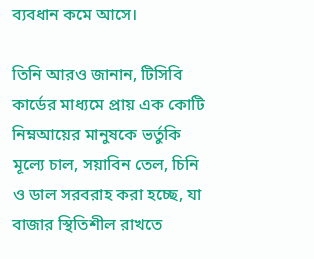ব্যবধান কমে আসে।

তিনি আরও জানান, টিসিবি কার্ডের মাধ্যমে প্রায় এক কোটি নিম্নআয়ের মানুষকে ভর্তুকি মূল্যে চাল, সয়াবিন তেল, চিনি ও ডাল সরবরাহ করা হচ্ছে, যা বাজার স্থিতিশীল রাখতে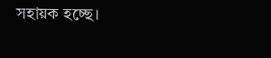সহায়ক হচ্ছে।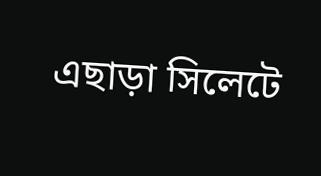এছাড়া সিলেটে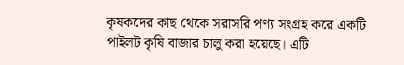কৃষকদের কাছ থেকে সরাসরি পণ্য সংগ্রহ করে একটি পাইলট কৃষি বাজার চালু করা হয়েছে। এটি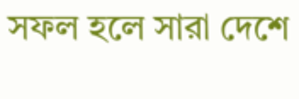সফল হলে সারা দেশে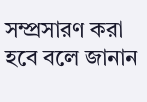সম্প্রসারণ করা হবে বলে জানান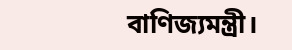বাণিজ্যমন্ত্রী।